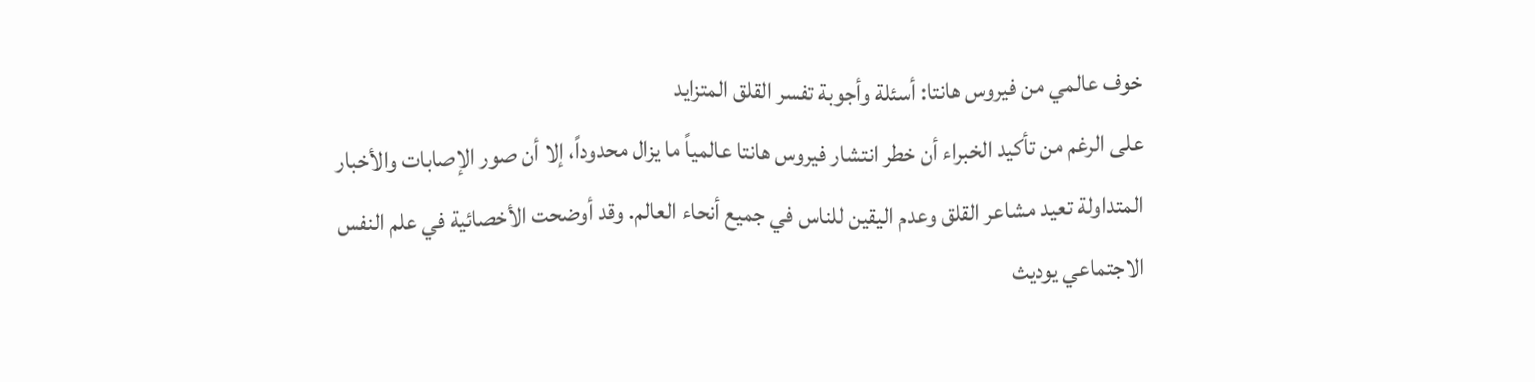خوف عالمي من فيروس هانتا: أسئلة وأجوبة تفسر القلق المتزايد
على الرغم من تأكيد الخبراء أن خطر انتشار فيروس هانتا عالمياً ما يزال محدوداً، إلا أن صور الإصابات والأخبار المتداولة تعيد مشاعر القلق وعدم اليقين للناس في جميع أنحاء العالم. وقد أوضحت الأخصائية في علم النفس الاجتماعي يوديث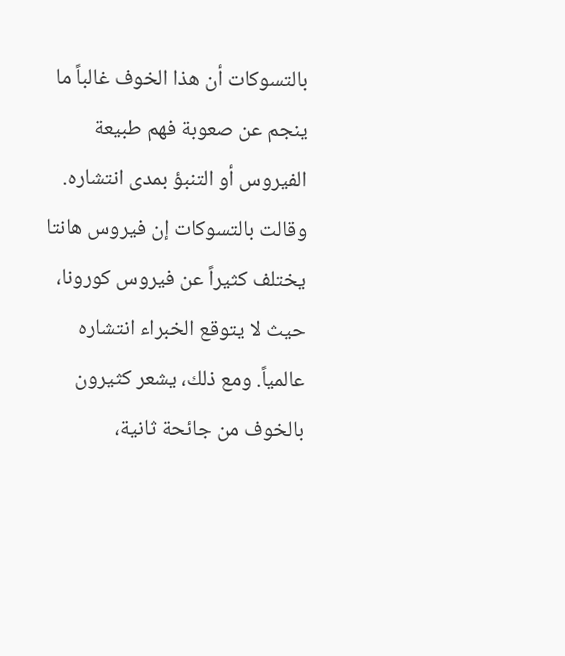بالتسوكات أن هذا الخوف غالباً ما ينجم عن صعوبة فهم طبيعة الفيروس أو التنبؤ بمدى انتشاره.
وقالت بالتسوكات إن فيروس هانتا يختلف كثيراً عن فيروس كورونا، حيث لا يتوقع الخبراء انتشاره عالمياً. ومع ذلك، يشعر كثيرون بالخوف من جائحة ثانية،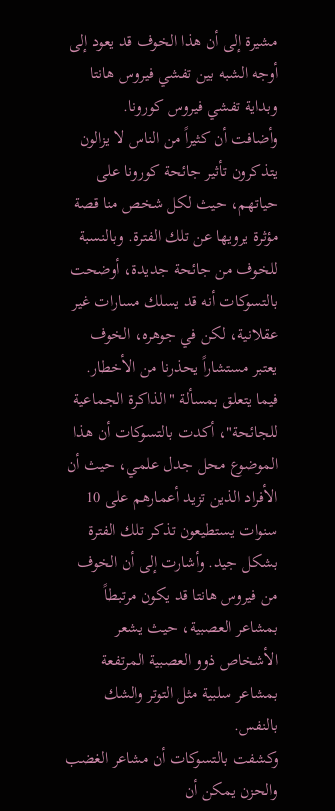مشيرة إلى أن هذا الخوف قد يعود إلى أوجه الشبه بين تفشي فيروس هانتا وبداية تفشي فيروس كورونا.
وأضافت أن كثيراً من الناس لا يزالون يتذكرون تأثير جائحة كورونا على حياتهم، حيث لكل شخص منا قصة مؤثرة يرويها عن تلك الفترة. وبالنسبة للخوف من جائحة جديدة، أوضحت بالتسوكات أنه قد يسلك مسارات غير عقلانية، لكن في جوهره، الخوف يعتبر مستشاراً يحذرنا من الأخطار.
فيما يتعلق بمسألة "الذاكرة الجماعية للجائحة"، أكدت بالتسوكات أن هذا الموضوع محل جدل علمي، حيث أن الأفراد الذين تزيد أعمارهم على 10 سنوات يستطيعون تذكر تلك الفترة بشكل جيد. وأشارت إلى أن الخوف من فيروس هانتا قد يكون مرتبطاً بمشاعر العصبية، حيث يشعر الأشخاص ذوو العصبية المرتفعة بمشاعر سلبية مثل التوتر والشك بالنفس.
وكشفت بالتسوكات أن مشاعر الغضب والحزن يمكن أن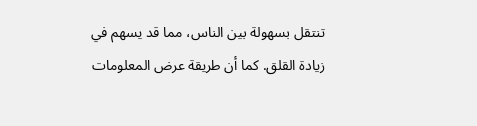تنتقل بسهولة بين الناس، مما قد يسهم في زيادة القلق. كما أن طريقة عرض المعلومات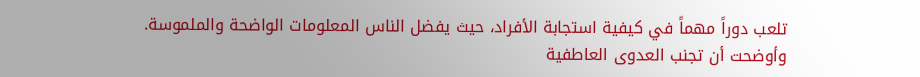تلعب دوراً مهماً في كيفية استجابة الأفراد، حيث يفضل الناس المعلومات الواضحة والملموسة.
وأوضحت أن تجنب العدوى العاطفية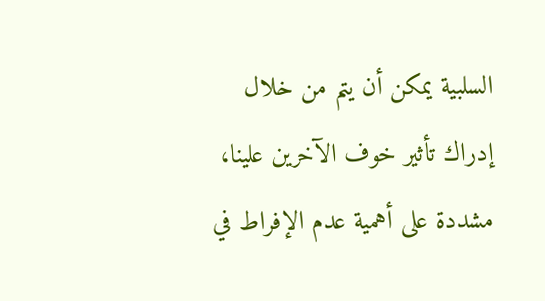السلبية يمكن أن يتم من خلال إدراك تأثير خوف الآخرين علينا، مشددة على أهمية عدم الإفراط في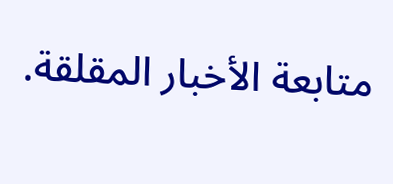متابعة الأخبار المقلقة.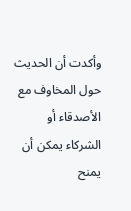وأكدت أن الحديث حول المخاوف مع الأصدقاء أو الشركاء يمكن أن يمنح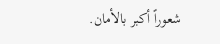شعوراً أكبر بالأمان.